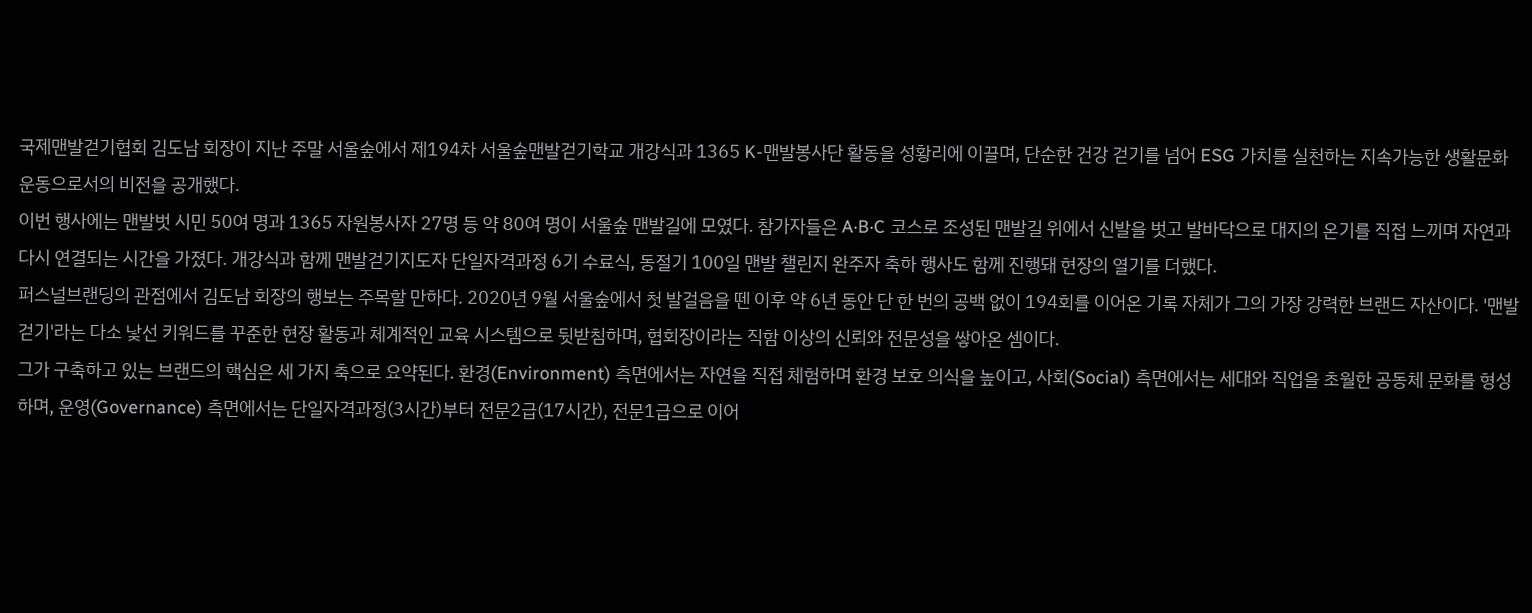국제맨발걷기협회 김도남 회장이 지난 주말 서울숲에서 제194차 서울숲맨발걷기학교 개강식과 1365 K-맨발봉사단 활동을 성황리에 이끌며, 단순한 건강 걷기를 넘어 ESG 가치를 실천하는 지속가능한 생활문화 운동으로서의 비전을 공개했다.
이번 행사에는 맨발벗 시민 50여 명과 1365 자원봉사자 27명 등 약 80여 명이 서울숲 맨발길에 모였다. 참가자들은 A·B·C 코스로 조성된 맨발길 위에서 신발을 벗고 발바닥으로 대지의 온기를 직접 느끼며 자연과 다시 연결되는 시간을 가졌다. 개강식과 함께 맨발걷기지도자 단일자격과정 6기 수료식, 동절기 100일 맨발 챌린지 완주자 축하 행사도 함께 진행돼 현장의 열기를 더했다.
퍼스널브랜딩의 관점에서 김도남 회장의 행보는 주목할 만하다. 2020년 9월 서울숲에서 첫 발걸음을 뗀 이후 약 6년 동안 단 한 번의 공백 없이 194회를 이어온 기록 자체가 그의 가장 강력한 브랜드 자산이다. '맨발걷기'라는 다소 낯선 키워드를 꾸준한 현장 활동과 체계적인 교육 시스템으로 뒷받침하며, 협회장이라는 직함 이상의 신뢰와 전문성을 쌓아온 셈이다.
그가 구축하고 있는 브랜드의 핵심은 세 가지 축으로 요약된다. 환경(Environment) 측면에서는 자연을 직접 체험하며 환경 보호 의식을 높이고, 사회(Social) 측면에서는 세대와 직업을 초월한 공동체 문화를 형성하며, 운영(Governance) 측면에서는 단일자격과정(3시간)부터 전문2급(17시간), 전문1급으로 이어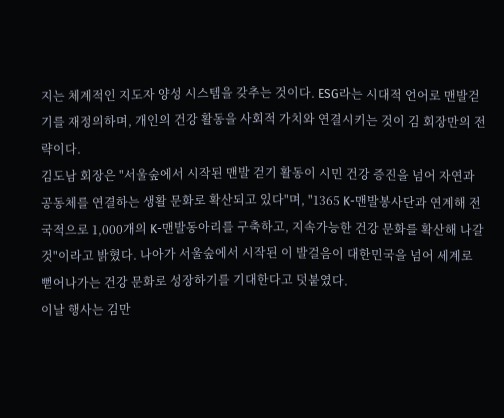지는 체계적인 지도자 양성 시스템을 갖추는 것이다. ESG라는 시대적 언어로 맨발걷기를 재정의하며, 개인의 건강 활동을 사회적 가치와 연결시키는 것이 김 회장만의 전략이다.
김도남 회장은 "서울숲에서 시작된 맨발 걷기 활동이 시민 건강 증진을 넘어 자연과 공동체를 연결하는 생활 문화로 확산되고 있다"며, "1365 K-맨발봉사단과 연계해 전국적으로 1,000개의 K-맨발동아리를 구축하고, 지속가능한 건강 문화를 확산해 나갈 것"이라고 밝혔다. 나아가 서울숲에서 시작된 이 발걸음이 대한민국을 넘어 세계로 뻗어나가는 건강 문화로 성장하기를 기대한다고 덧붙였다.
이날 행사는 김만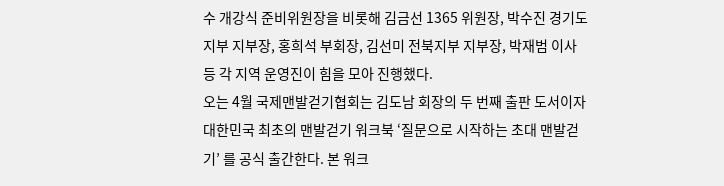수 개강식 준비위원장을 비롯해 김금선 1365 위원장, 박수진 경기도지부 지부장, 홍희석 부회장, 김선미 전북지부 지부장, 박재범 이사 등 각 지역 운영진이 힘을 모아 진행했다.
오는 4월 국제맨발걷기협회는 김도남 회장의 두 번째 출판 도서이자 대한민국 최초의 맨발걷기 워크북 ‘질문으로 시작하는 초대 맨발걷기’ 를 공식 출간한다. 본 워크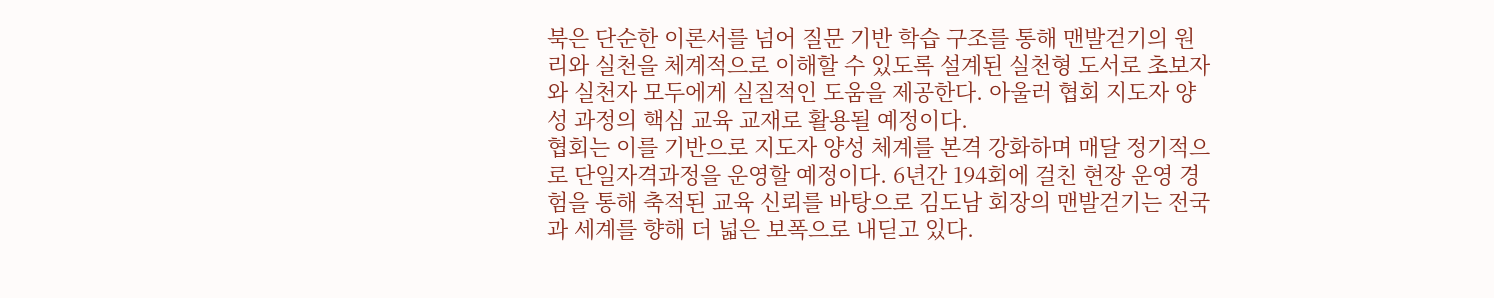북은 단순한 이론서를 넘어 질문 기반 학습 구조를 통해 맨발걷기의 원리와 실천을 체계적으로 이해할 수 있도록 설계된 실천형 도서로 초보자와 실천자 모두에게 실질적인 도움을 제공한다. 아울러 협회 지도자 양성 과정의 핵심 교육 교재로 활용될 예정이다.
협회는 이를 기반으로 지도자 양성 체계를 본격 강화하며 매달 정기적으로 단일자격과정을 운영할 예정이다. 6년간 194회에 걸친 현장 운영 경험을 통해 축적된 교육 신뢰를 바탕으로 김도남 회장의 맨발걷기는 전국과 세계를 향해 더 넓은 보폭으로 내딛고 있다.